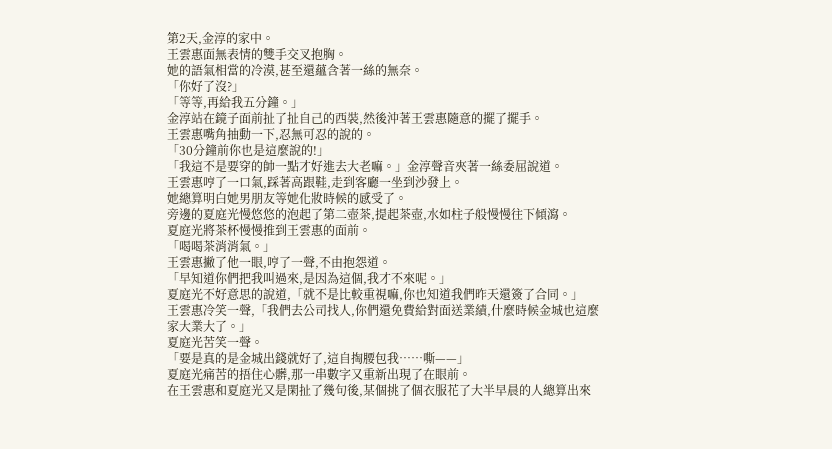第2天,金淳的家中。
王雲惠面無表情的雙手交叉抱胸。
她的語氣相當的冷漠,甚至還蘊含著一絲的無奈。
「你好了沒?」
「等等,再給我五分鐘。」
金淳站在鏡子面前扯了扯自己的西裝,然後沖著王雲惠隨意的擺了擺手。
王雲惠嘴角抽動一下,忍無可忍的說的。
「30分鐘前你也是這麼說的!」
「我這不是要穿的帥一點才好進去大老嘛。」金淳聲音夾著一絲委屈說道。
王雲惠哼了一口氣,踩著高跟鞋,走到客廳一坐到沙發上。
她總算明白她男朋友等她化妝時候的感受了。
旁邊的夏庭光慢悠悠的泡起了第二壺茶,提起茶壺,水如柱子般慢慢往下傾瀉。
夏庭光將茶杯慢慢推到王雲惠的面前。
「喝喝茶消消氣。」
王雲惠撇了他一眼,哼了一聲,不由抱怨道。
「早知道你們把我叫過來,是因為這個,我才不來呢。」
夏庭光不好意思的說道,「就不是比較重視嘛,你也知道我們昨天還簽了合同。」
王雲惠冷笑一聲,「我們去公司找人,你們還免費給對面送業績,什麼時候金城也這麼家大業大了。」
夏庭光苦笑一聲。
「要是真的是金城出錢就好了,這自掏腰包我……嘶——」
夏庭光痛苦的捂住心髒,那一串數字又重新出現了在眼前。
在王雲惠和夏庭光又是閑扯了幾句後,某個挑了個衣服花了大半早晨的人總算出來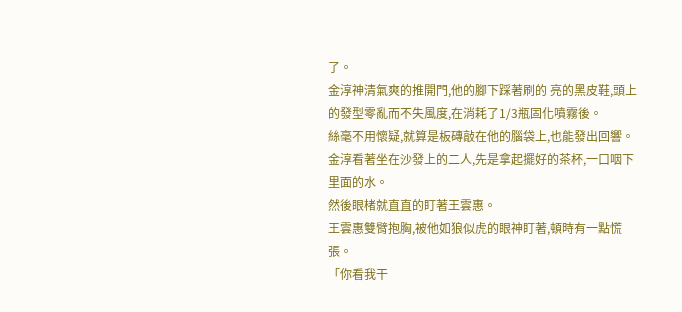了。
金淳神清氣爽的推開門,他的腳下踩著刷的 亮的黑皮鞋,頭上的發型零亂而不失風度,在消耗了1/3瓶固化噴霧後。
絲毫不用懷疑,就算是板磚敲在他的腦袋上,也能發出回響。
金淳看著坐在沙發上的二人,先是拿起擺好的茶杯,一口咽下里面的水。
然後眼楮就直直的盯著王雲惠。
王雲惠雙臂抱胸,被他如狼似虎的眼神盯著,頓時有一點慌張。
「你看我干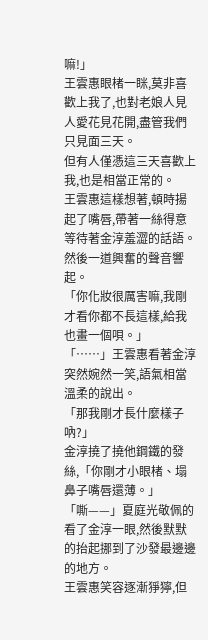嘛!」
王雲惠眼楮一眯,莫非喜歡上我了,也對老娘人見人愛花見花開,盡管我們只見面三天。
但有人僅憑這三天喜歡上我,也是相當正常的。
王雲惠這樣想著,頓時揚起了嘴唇,帶著一絲得意等待著金淳羞澀的話語。
然後一道興奮的聲音響起。
「你化妝很厲害嘛,我剛才看你都不長這樣,給我也畫一個唄。」
「……」王雲惠看著金淳突然婉然一笑,語氣相當溫柔的說出。
「那我剛才長什麼樣子吶?」
金淳撓了撓他鋼鐵的發絲,「你剛才小眼楮、塌鼻子嘴唇還薄。」
「嘶——」夏庭光敬佩的看了金淳一眼,然後默默的抬起挪到了沙發最邊邊的地方。
王雲惠笑容逐漸猙獰,但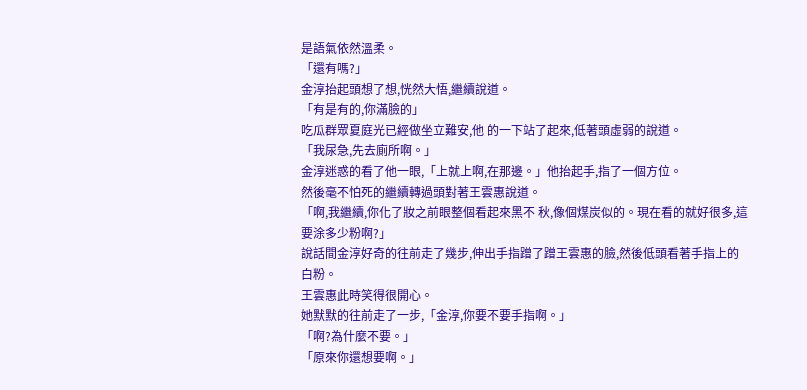是語氣依然溫柔。
「還有嗎?」
金淳抬起頭想了想,恍然大悟,繼續說道。
「有是有的,你滿臉的」
吃瓜群眾夏庭光已經做坐立難安,他 的一下站了起來,低著頭虛弱的說道。
「我尿急,先去廁所啊。」
金淳迷惑的看了他一眼,「上就上啊,在那邊。」他抬起手,指了一個方位。
然後毫不怕死的繼續轉過頭對著王雲惠說道。
「啊,我繼續,你化了妝之前眼整個看起來黑不 秋,像個煤炭似的。現在看的就好很多,這要涂多少粉啊?」
說話間金淳好奇的往前走了幾步,伸出手指蹭了蹭王雲惠的臉,然後低頭看著手指上的白粉。
王雲惠此時笑得很開心。
她默默的往前走了一步,「金淳,你要不要手指啊。」
「啊?為什麼不要。」
「原來你還想要啊。」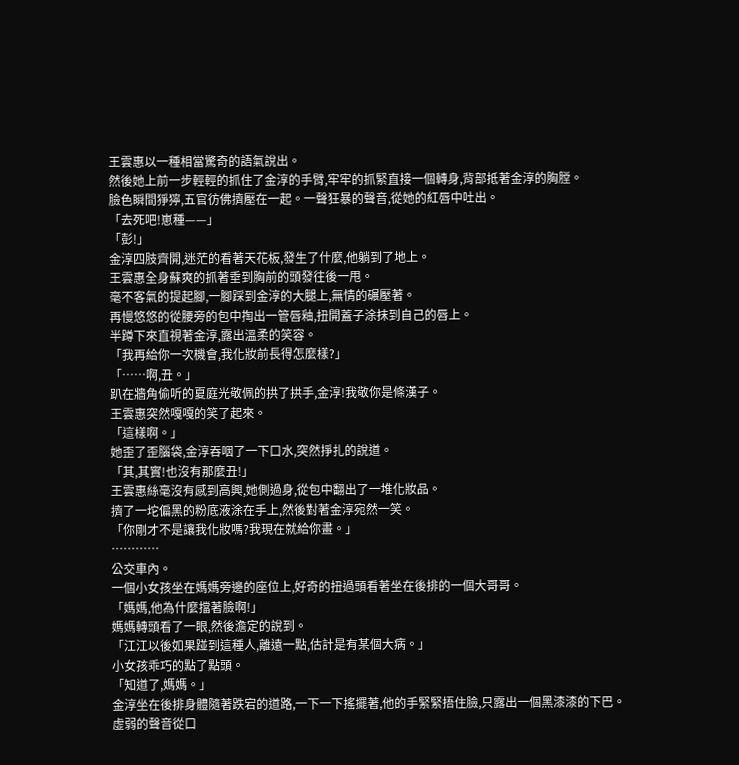王雲惠以一種相當驚奇的語氣說出。
然後她上前一步輕輕的抓住了金淳的手臂,牢牢的抓緊直接一個轉身,背部抵著金淳的胸膛。
臉色瞬間猙獰,五官彷佛擠壓在一起。一聲狂暴的聲音,從她的紅唇中吐出。
「去死吧!崽種——」
「彭!」
金淳四肢齊開,迷茫的看著天花板,發生了什麼,他躺到了地上。
王雲惠全身蘇爽的抓著垂到胸前的頭發往後一甩。
毫不客氣的提起腳,一腳踩到金淳的大腿上,無情的碾壓著。
再慢悠悠的從腰旁的包中掏出一管唇釉,扭開蓋子涂抹到自己的唇上。
半蹲下來直視著金淳,露出溫柔的笑容。
「我再給你一次機會,我化妝前長得怎麼樣?」
「……啊,丑。」
趴在牆角偷听的夏庭光敬佩的拱了拱手,金淳!我敬你是條漢子。
王雲惠突然嘎嘎的笑了起來。
「這樣啊。」
她歪了歪腦袋,金淳吞咽了一下口水,突然掙扎的說道。
「其,其實!也沒有那麼丑!」
王雲惠絲毫沒有感到高興,她側過身,從包中翻出了一堆化妝品。
擠了一坨偏黑的粉底液涂在手上,然後對著金淳宛然一笑。
「你剛才不是讓我化妝嗎?我現在就給你畫。」
…………
公交車內。
一個小女孩坐在媽媽旁邊的座位上,好奇的扭過頭看著坐在後排的一個大哥哥。
「媽媽,他為什麼擋著臉啊!」
媽媽轉頭看了一眼,然後澹定的說到。
「江江以後如果踫到這種人,離遠一點,估計是有某個大病。」
小女孩乖巧的點了點頭。
「知道了,媽媽。」
金淳坐在後排身體隨著跌宕的道路,一下一下搖擺著,他的手緊緊捂住臉,只露出一個黑漆漆的下巴。
虛弱的聲音從口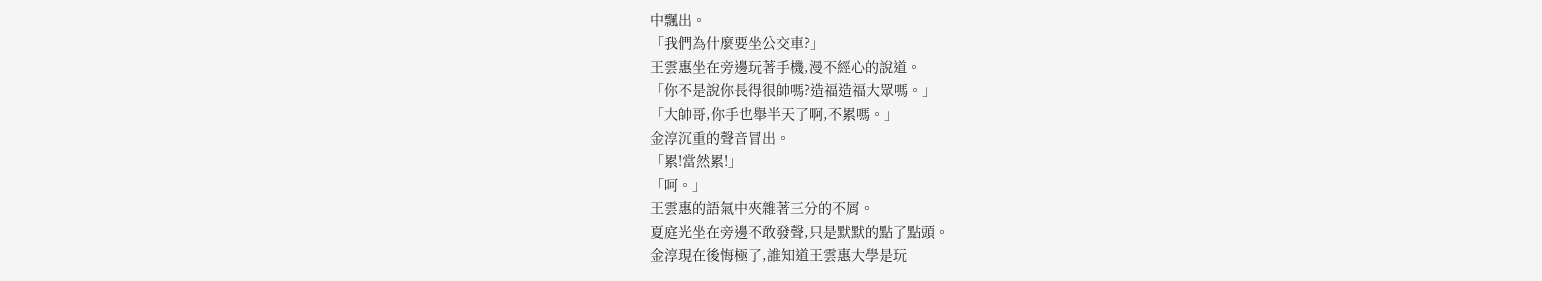中飄出。
「我們為什麼要坐公交車?」
王雲惠坐在旁邊玩著手機,漫不經心的說道。
「你不是說你長得很帥嗎?造福造福大眾嗎。」
「大帥哥,你手也舉半天了啊,不累嗎。」
金淳沉重的聲音冒出。
「累!當然累!」
「呵。」
王雲惠的語氣中夾雜著三分的不屑。
夏庭光坐在旁邊不敢發聲,只是默默的點了點頭。
金淳現在後悔極了,誰知道王雲惠大學是玩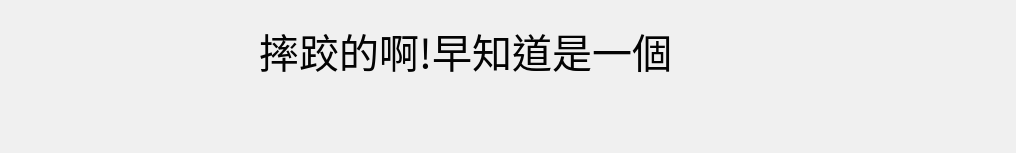摔跤的啊!早知道是一個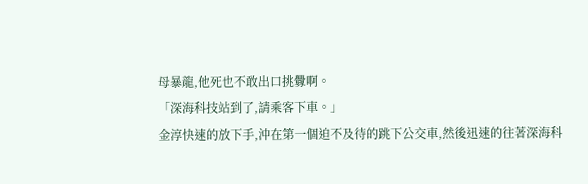母暴龍,他死也不敢出口挑釁啊。
「深海科技站到了,請乘客下車。」
金淳快速的放下手,沖在第一個迫不及待的跳下公交車,然後迅速的往著深海科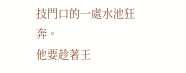技門口的一處水池狂奔。
他要趁著王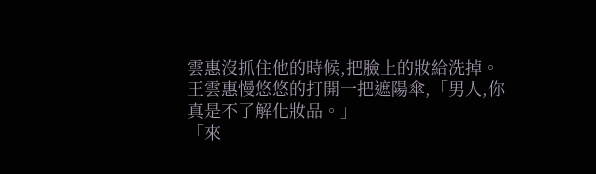雲惠沒抓住他的時候,把臉上的妝給洗掉。
王雲惠慢悠悠的打開一把遮陽傘,「男人,你真是不了解化妝品。」
「來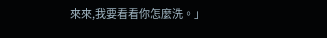來來,我要看看你怎麼洗。」